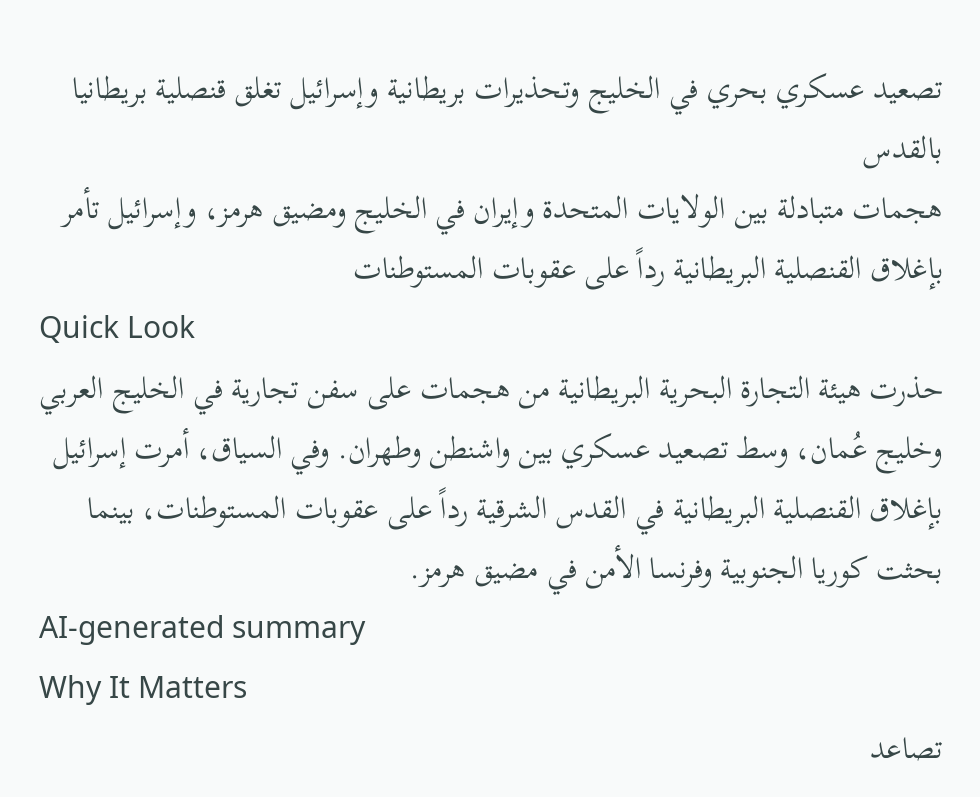تصعيد عسكري بحري في الخليج وتحذيرات بريطانية وإسرائيل تغلق قنصلية بريطانيا بالقدس
هجمات متبادلة بين الولايات المتحدة وإيران في الخليج ومضيق هرمز، وإسرائيل تأمر بإغلاق القنصلية البريطانية رداً على عقوبات المستوطنات
Quick Look
حذرت هيئة التجارة البحرية البريطانية من هجمات على سفن تجارية في الخليج العربي وخليج عُمان، وسط تصعيد عسكري بين واشنطن وطهران. وفي السياق، أمرت إسرائيل بإغلاق القنصلية البريطانية في القدس الشرقية رداً على عقوبات المستوطنات، بينما بحثت كوريا الجنوبية وفرنسا الأمن في مضيق هرمز.
AI-generated summary
Why It Matters
تصاعد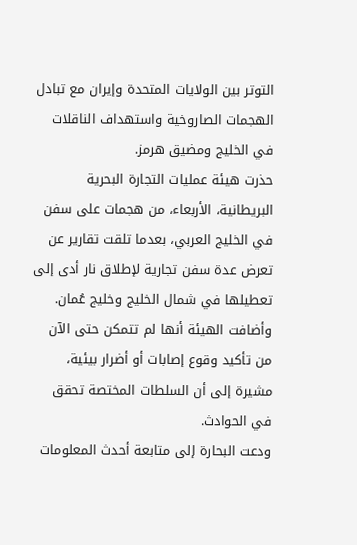التوتر بين الولايات المتحدة وإيران مع تبادل الهجمات الصاروخية واستهداف الناقلات في الخليج ومضيق هرمز.
حذرت هيئة عمليات التجارة البحرية البريطانية، الأربعاء، من هجمات على سفن في الخليج العربي، بعدما تلقت تقارير عن تعرض عدة سفن تجارية لإطلاق نار أدى إلى تعطيلها في شمال الخليج وخليج عُمان.
وأضافت الهيئة أنها لم تتمكن حتى الآن من تأكيد وقوع إصابات أو أضرار بيئية، مشيرة إلى أن السلطات المختصة تحقق في الحوادث.
ودعت البحارة إلى متابعة أحدث المعلومات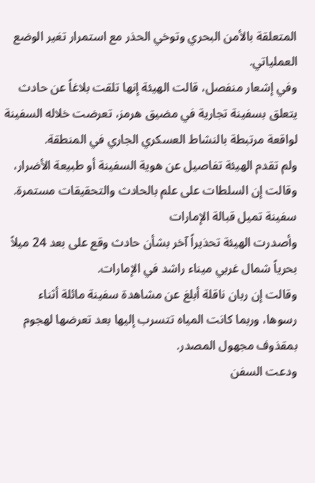المتعلقة بالأمن البحري وتوخي الحذر مع استمرار تغير الوضع العملياتي.
وفي إشعار منفصل، قالت الهيئة إنها تلقت بلاغاً عن حادث يتعلق بسفينة تجارية في مضيق هرمز، تعرضت خلاله السفينة لواقعة مرتبطة بالنشاط العسكري الجاري في المنطقة.
ولم تقدم الهيئة تفاصيل عن هوية السفينة أو طبيعة الأضرار، وقالت إن السلطات على علم بالحادث والتحقيقات مستمرة.
سفينة تميل قبالة الإمارات
وأصدرت الهيئة تحذيراً آخر بشأن حادث وقع على بعد 24 ميلاً بحرياً شمال غربي ميناء راشد في الإمارات.
وقالت إن ربان ناقلة أبلغ عن مشاهدة سفينة مائلة أثناء رسوها، وربما كانت المياه تتسرب إليها بعد تعرضها لهجوم بمقذوف مجهول المصدر.
ودعت السفن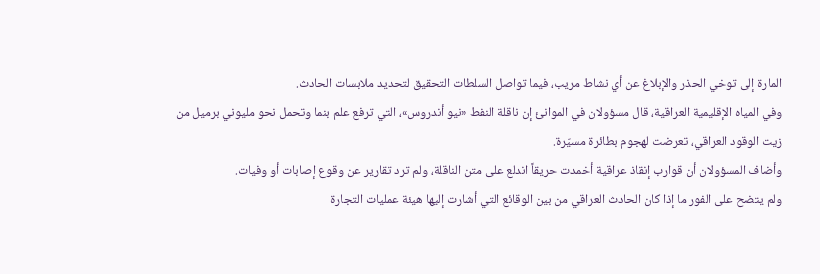المارة إلى توخي الحذر والإبلاغ عن أي نشاط مريب، فيما تواصل السلطات التحقيق لتحديد ملابسات الحادث.
وفي المياه الإقليمية العراقية، قال مسؤولان في الموانئ إن ناقلة النفط «نيو أندروس»، التي ترفع علم بنما وتحمل نحو مليوني برميل من زيت الوقود العراقي، تعرضت لهجوم بطائرة مسيّرة.
وأضاف المسؤولان أن قوارب إنقاذ عراقية أخمدت حريقاً اندلع على متن الناقلة، ولم ترد تقارير عن وقوع إصابات أو وفيات.
ولم يتضح على الفور ما إذا كان الحادث العراقي من بين الوقائع التي أشارت إليها هيئة عمليات التجارة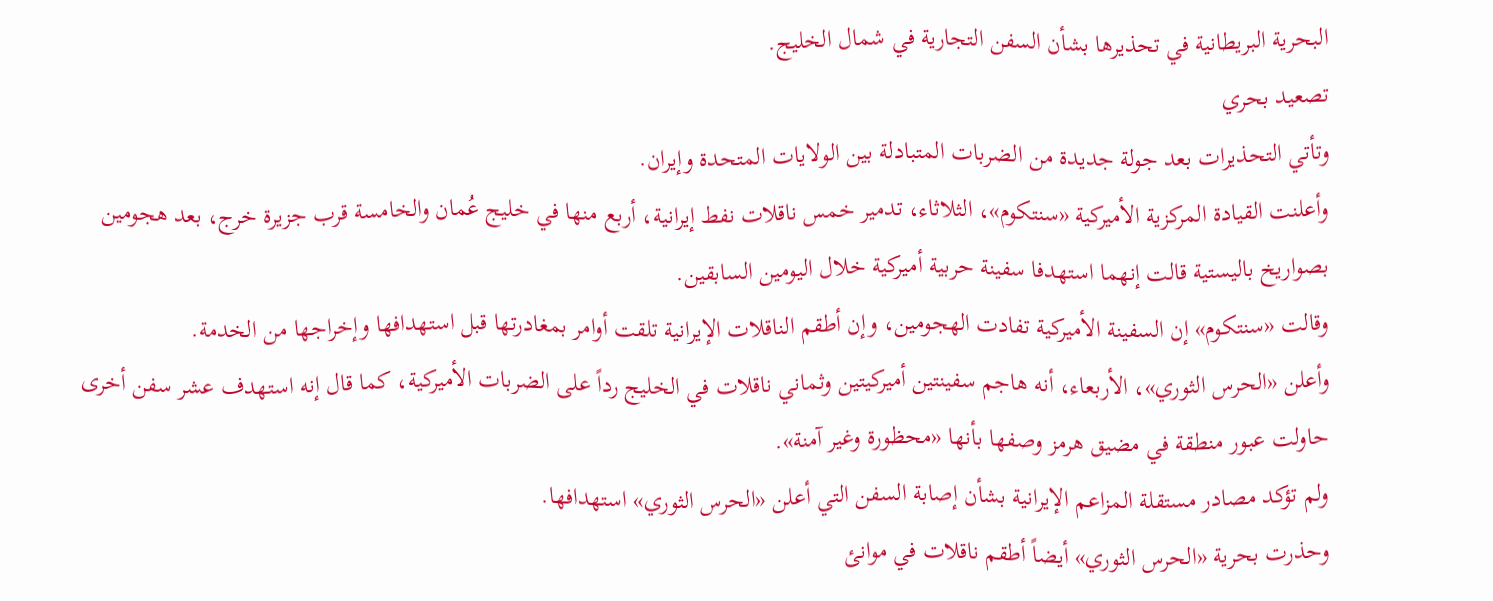البحرية البريطانية في تحذيرها بشأن السفن التجارية في شمال الخليج.
تصعيد بحري
وتأتي التحذيرات بعد جولة جديدة من الضربات المتبادلة بين الولايات المتحدة وإيران.
وأعلنت القيادة المركزية الأميركية «سنتكوم»، الثلاثاء، تدمير خمس ناقلات نفط إيرانية، أربع منها في خليج عُمان والخامسة قرب جزيرة خرج، بعد هجومين بصواريخ باليستية قالت إنهما استهدفا سفينة حربية أميركية خلال اليومين السابقين.
وقالت «سنتكوم» إن السفينة الأميركية تفادت الهجومين، وإن أطقم الناقلات الإيرانية تلقت أوامر بمغادرتها قبل استهدافها وإخراجها من الخدمة.
وأعلن «الحرس الثوري»، الأربعاء، أنه هاجم سفينتين أميركيتين وثماني ناقلات في الخليج رداً على الضربات الأميركية، كما قال إنه استهدف عشر سفن أخرى حاولت عبور منطقة في مضيق هرمز وصفها بأنها «محظورة وغير آمنة».
ولم تؤكد مصادر مستقلة المزاعم الإيرانية بشأن إصابة السفن التي أعلن «الحرس الثوري» استهدافها.
وحذرت بحرية «الحرس الثوري» أيضاً أطقم ناقلات في موانئ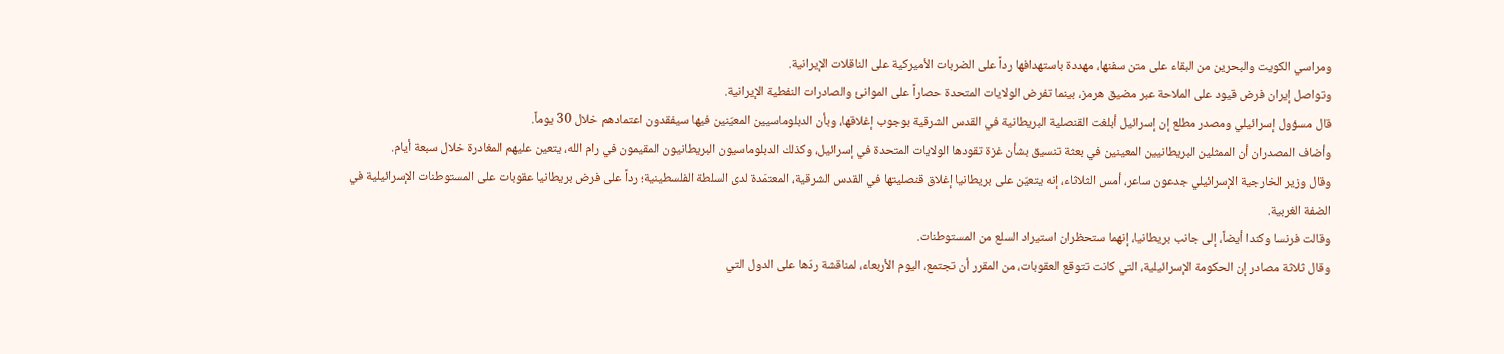ومراسي الكويت والبحرين من البقاء على متن سفنها، مهددة باستهدافها رداً على الضربات الأميركية على الناقلات الإيرانية.
وتواصل إيران فرض قيود على الملاحة عبر مضيق هرمز، بينما تفرض الولايات المتحدة حصاراً على الموانئ والصادرات النفطية الإيرانية.
قال مسؤول إسرائيلي ومصدر مطلع إن إسرائيل أبلغت القنصلية البريطانية في القدس الشرقية بوجوب إغلاقها، وبأن الدبلوماسيين المعيّنين فيها سيفقدون اعتمادهم خلال 30 يوماً.
وأضاف المصدران أن الممثلين البريطانيين المعينين في بعثة تنسيق بشأن غزة تقودها الولايات المتحدة في إسرائيل، وكذلك الدبلوماسيون البريطانيون المقيمون في رام الله، يتعين عليهم المغادرة خلال سبعة أيام.
وقال وزير الخارجية الإسرائيلي جدعون ساعر، أمس الثلاثاء، إنه يتعيّن على بريطانيا إغلاق قنصلیتھا في القدس الشرقية، المعتمَدة لدى السلطة الفلسطينية؛ رداً على فرض بريطانيا عقوبات على المستوطنات الإسرائيلية في الضفة الغربية.
وقالت فرنسا وكندا أيضاً، إلى جانب بريطانيا، إنهما ستحظران استيراد السلع من المستوطنات.
وقال ثلاثة مصادر إن الحكومة الإسرائيلية، التي كانت تتوقع العقوبات، من المقرر أن تجتمع، اليوم الأربعاء، لمناقشة ردّها على الدول التي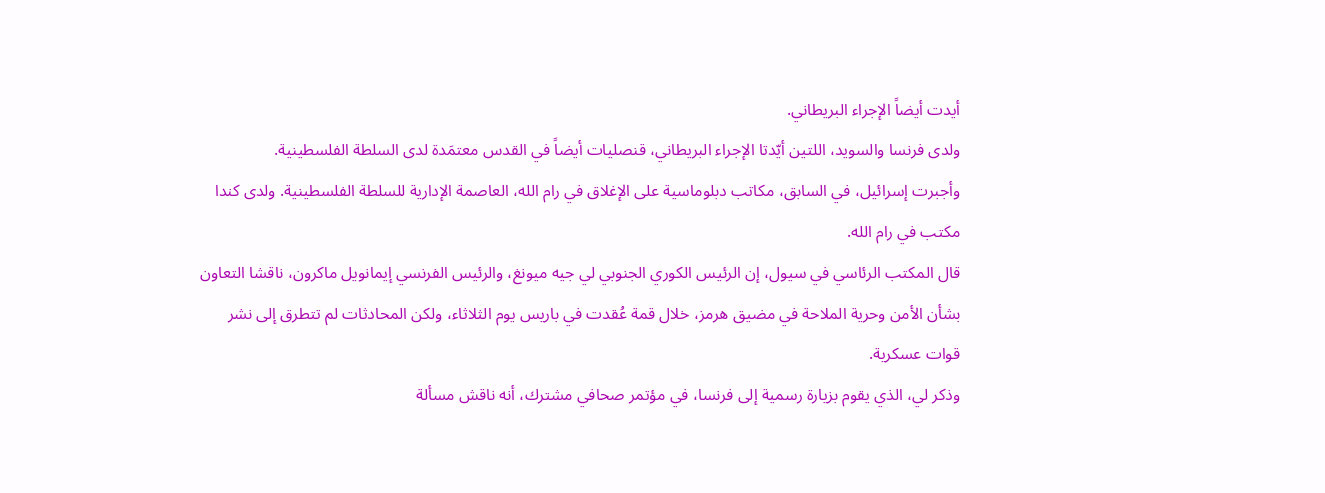أيدت أيضاً الإجراء البريطاني.
ولدى فرنسا والسويد، اللتين أيّدتا الإجراء البريطاني، قنصليات أيضاً في القدس معتمَدة لدى السلطة الفلسطينية.
وأجبرت إسرائيل، في السابق، مكاتب دبلوماسية على الإغلاق في رام الله، العاصمة الإدارية للسلطة الفلسطينية. ولدى كندا مكتب في رام الله.
قال المكتب الرئاسي في سيول، إن الرئيس الكوري الجنوبي لي جيه ميونغ، والرئيس الفرنسي إيمانويل ماكرون، ناقشا التعاون بشأن الأمن وحرية الملاحة في مضيق هرمز، خلال قمة عُقدت في باريس يوم الثلاثاء، ولكن المحادثات لم تتطرق إلى نشر قوات عسكرية.
وذكر لي، الذي يقوم بزيارة رسمية إلى فرنسا، في مؤتمر صحافي مشترك، أنه ناقش مسألة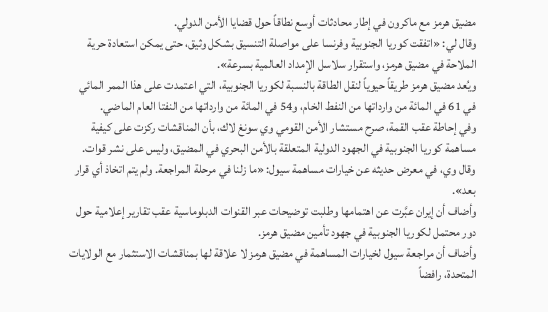مضيق هرمز مع ماكرون في إطار محادثات أوسع نطاقاً حول قضايا الأمن الدولي.
وقال لي: «اتفقت كوريا الجنوبية وفرنسا على مواصلة التنسيق بشكل وثيق، حتى يمكن استعادة حرية الملاحة في مضيق هرمز، واستقرار سلاسل الإمداد العالمية بسرعة».
ويُعد مضيق هرمز طريقاً حيوياً لنقل الطاقة بالنسبة لكوريا الجنوبية، التي اعتمدت على هذا الممر المائي في 61 في المائة من وارداتها من النفط الخام، و54 في المائة من وارداتها من النفتا العام الماضي.
وفي إحاطة عقب القمة، صرح مستشار الأمن القومي وي سونغ لاك، بأن المناقشات ركزت على كيفية مساهمة كوريا الجنوبية في الجهود الدولية المتعلقة بالأمن البحري في المضيق، وليس على نشر قوات.
وقال وي، في معرض حديثه عن خيارات مساهمة سيول: «ما زلنا في مرحلة المراجعة. ولم يتم اتخاذ أي قرار بعد».
وأضاف أن إيران عبَّرت عن اهتمامها وطلبت توضيحات عبر القنوات الدبلوماسية عقب تقارير إعلامية حول دور محتمل لكوريا الجنوبية في جهود تأمين مضيق هرمز.
وأضاف أن مراجعة سيول لخيارات المساهمة في مضيق هرمز لا علاقة لها بمناقشات الاستثمار مع الولايات المتحدة، رافضاً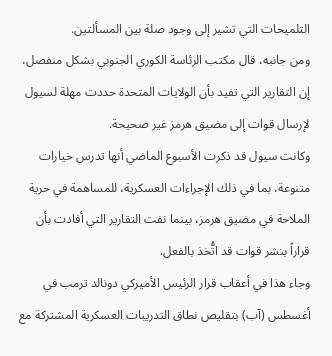التلميحات التي تشير إلى وجود صلة بين المسألتين.
ومن جانبه، قال مكتب الرئاسة الكوري الجنوبي بشكل منفصل، إن التقارير التي تفيد بأن الولايات المتحدة حددت مهلة لسيول لإرسال قوات إلى مضيق هرمز غير صحيحة.
وكانت سيول قد ذكرت الأسبوع الماضي أنها تدرس خيارات متنوعة، بما في ذلك الإجراءات العسكرية، للمساهمة في حرية الملاحة في مضيق هرمز، بينما نفت التقارير التي أفادت بأن قراراً بنشر قوات قد اتُّخذ بالفعل.
وجاء هذا في أعقاب قرار الرئيس الأميركي دونالد ترمب في أغسطس (آب) بتقليص نطاق التدريبات العسكرية المشتركة مع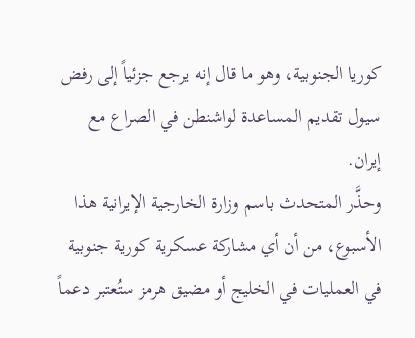كوريا الجنوبية، وهو ما قال إنه يرجع جزئياً إلى رفض سيول تقديم المساعدة لواشنطن في الصراع مع إيران.
وحذَّر المتحدث باسم وزارة الخارجية الإيرانية هذا الأسبوع، من أن أي مشاركة عسكرية كورية جنوبية في العمليات في الخليج أو مضيق هرمز ستُعتبر دعماً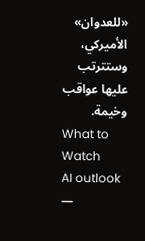«للعدوان» الأميركي، وستترتب عليها عواقب وخيمة.
What to Watch
AI outlook —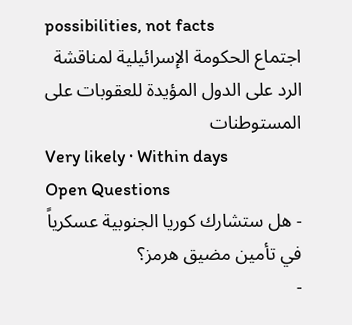possibilities, not facts
اجتماع الحكومة الإسرائيلية لمناقشة الرد على الدول المؤيدة للعقوبات على المستوطنات
Very likely · Within days
Open Questions
- هل ستشارك كوريا الجنوبية عسكرياً في تأمين مضيق هرمز؟
-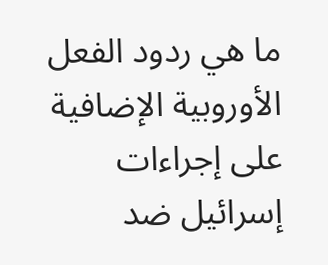ما هي ردود الفعل الأوروبية الإضافية على إجراءات إسرائيل ضد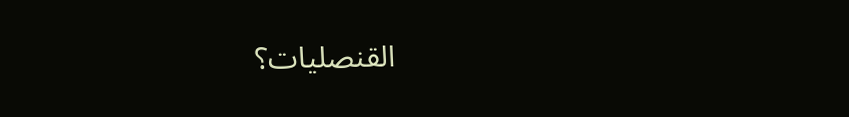القنصليات؟